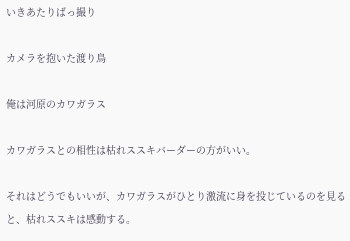いきあたりばっ撮り

カメラを抱いた渡り鳥

俺は河原のカワガラス

カワガラスとの相性は枯れススキバーダーの方がいい。

それはどうでもいいが、カワガラスがひとり激流に身を投じているのを見ると、枯れススキは感動する。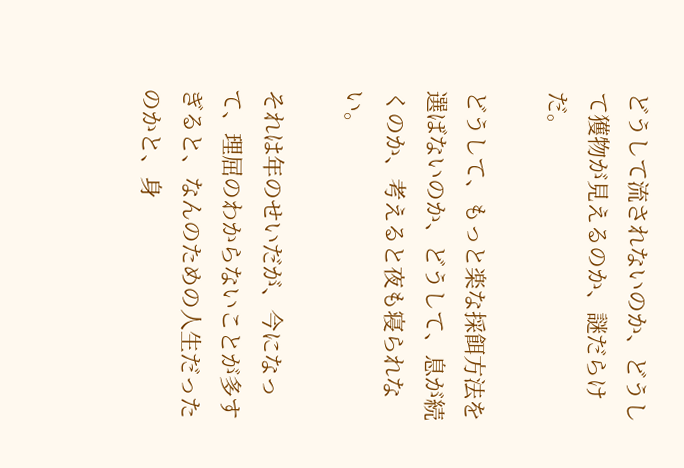どうして流されないのか、どうして獲物が見えるのか、謎だらけだ。

どうして、もっと楽な採餌方法を選ばないのか、どうして、息が続くのか、考えると夜も寝られない。

それは年のせいだが、今になって、理屈のわからないことが多すぎると、なんのための人生だったのかと、身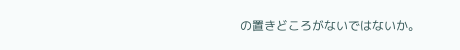の置きどころがないではないか。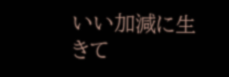いい加減に生きて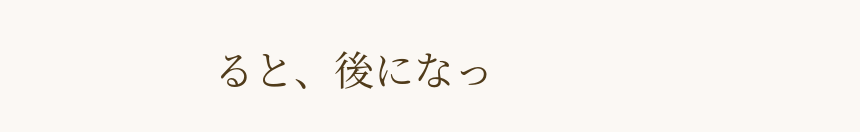ると、後になっ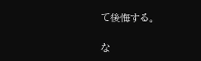て後悔する。

な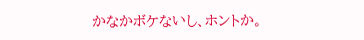かなかボケないし、ホントか。